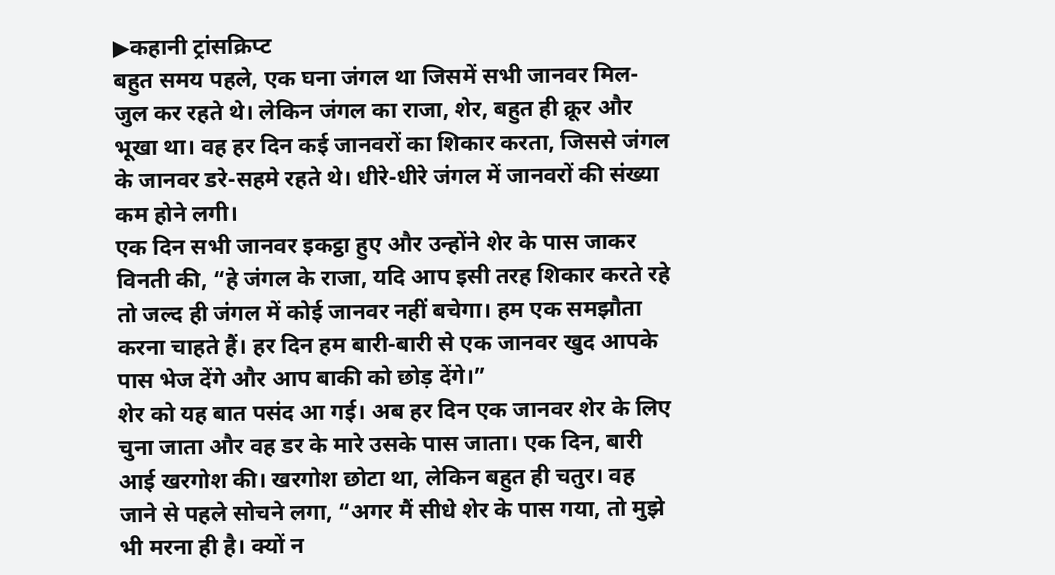▶कहानी ट्रांसक्रिप्ट
बहुत समय पहले, एक घना जंगल था जिसमें सभी जानवर मिल-जुल कर रहते थे। लेकिन जंगल का राजा, शेर, बहुत ही क्रूर और भूखा था। वह हर दिन कई जानवरों का शिकार करता, जिससे जंगल के जानवर डरे-सहमे रहते थे। धीरे-धीरे जंगल में जानवरों की संख्या कम होने लगी।
एक दिन सभी जानवर इकट्ठा हुए और उन्होंने शेर के पास जाकर विनती की, “हे जंगल के राजा, यदि आप इसी तरह शिकार करते रहे तो जल्द ही जंगल में कोई जानवर नहीं बचेगा। हम एक समझौता करना चाहते हैं। हर दिन हम बारी-बारी से एक जानवर खुद आपके पास भेज देंगे और आप बाकी को छोड़ देंगे।”
शेर को यह बात पसंद आ गई। अब हर दिन एक जानवर शेर के लिए चुना जाता और वह डर के मारे उसके पास जाता। एक दिन, बारी आई खरगोश की। खरगोश छोटा था, लेकिन बहुत ही चतुर। वह जाने से पहले सोचने लगा, “अगर मैं सीधे शेर के पास गया, तो मुझे भी मरना ही है। क्यों न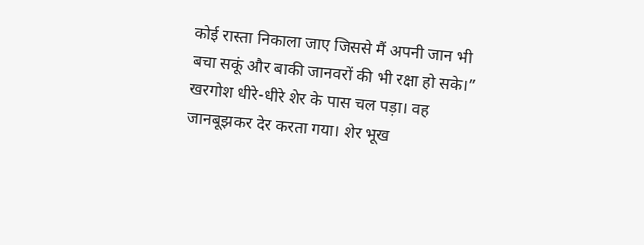कोई रास्ता निकाला जाए जिससे मैं अपनी जान भी बचा सकूं और बाकी जानवरों की भी रक्षा हो सके।”
खरगोश धीरे-धीरे शेर के पास चल पड़ा। वह जानबूझकर देर करता गया। शेर भूख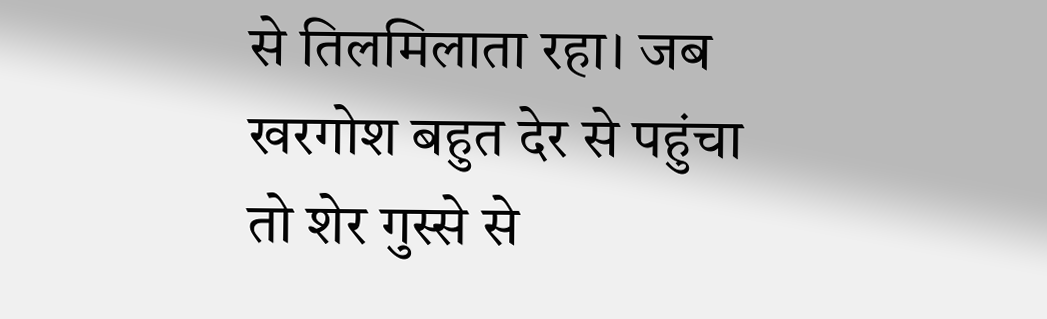से तिलमिलाता रहा। जब खरगोश बहुत देर से पहुंचा तो शेर गुस्से से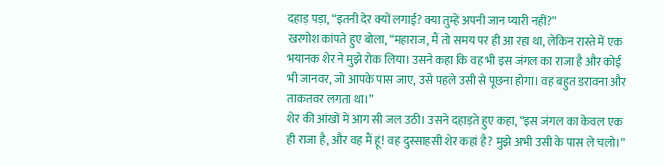दहाड़ पड़ा, “इतनी देर क्यों लगाई? क्या तुम्हें अपनी जान प्यारी नहीं?”
खरगोश कांपते हुए बोला, “महाराज, मैं तो समय पर ही आ रहा था, लेकिन रास्ते में एक भयानक शेर ने मुझे रोक लिया। उसने कहा कि वह भी इस जंगल का राजा है और कोई भी जानवर, जो आपके पास जाए, उसे पहले उसी से पूछना होगा। वह बहुत डरावना और ताकतवर लगता था।”
शेर की आंखों में आग सी जल उठी। उसने दहाड़ते हुए कहा, “इस जंगल का केवल एक ही राजा है, और वह मैं हूं! वह दुस्साहसी शेर कहां है? मुझे अभी उसी के पास ले चलो।”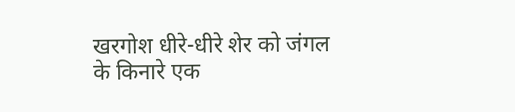खरगोश धीरे-धीरे शेर को जंगल के किनारे एक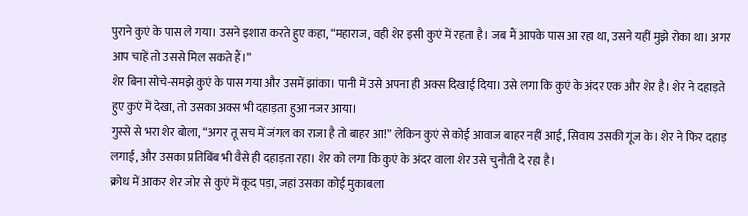पुराने कुएं के पास ले गया। उसने इशारा करते हुए कहा, “महाराज, वही शेर इसी कुएं में रहता है। जब मैं आपके पास आ रहा था, उसने यहीं मुझे रोका था। अगर आप चाहें तो उससे मिल सकते हैं।”
शेर बिना सोचे-समझे कुएं के पास गया और उसमें झांका। पानी में उसे अपना ही अक्स दिखाई दिया। उसे लगा कि कुएं के अंदर एक और शेर है। शेर ने दहाड़ते हुए कुएं में देखा, तो उसका अक्स भी दहाड़ता हुआ नजर आया।
गुस्से से भरा शेर बोला, “अगर तू सच में जंगल का राजा है तो बाहर आ!” लेकिन कुएं से कोई आवाज बाहर नहीं आई, सिवाय उसकी गूंज के। शेर ने फिर दहाड़ लगाई, और उसका प्रतिबिंब भी वैसे ही दहाड़ता रहा। शेर को लगा कि कुएं के अंदर वाला शेर उसे चुनौती दे रहा है।
क्रोध में आकर शेर जोर से कुएं में कूद पड़ा, जहां उसका कोई मुकाबला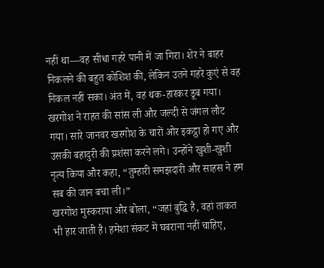नहीं था—वह सीधा गहरे पानी में जा गिरा। शेर ने बाहर निकलने की बहुत कोशिश की, लेकिन उतने गहरे कुएं से वह निकल नहीं सका। अंत में, वह थक-हारकर डूब गया।
खरगोश ने राहत की सांस ली और जल्दी से जंगल लौट गया। सारे जानवर खरगोश के चारों ओर इकट्ठा हो गए और उसकी बहादुरी की प्रशंसा करने लगे। उन्होंने खुशी-खुशी नृत्य किया और कहा, “तुम्हारी समझदारी और साहस ने हम सब की जान बचा ली।”
खरगोश मुस्कराया और बोला, “जहां बुद्धि है, वहां ताकत भी हार जाती है। हमेशा संकट में घबराना नहीं चाहिए,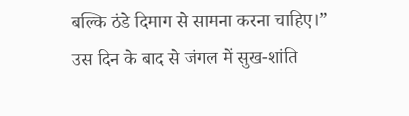बल्कि ठंडे दिमाग से सामना करना चाहिए।”
उस दिन के बाद से जंगल में सुख-शांति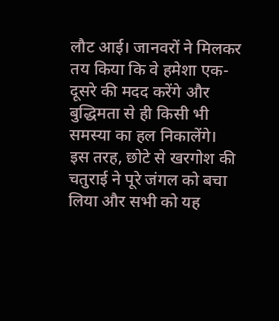लौट आई। जानवरों ने मिलकर तय किया कि वे हमेशा एक-दूसरे की मदद करेंगे और बुद्धिमता से ही किसी भी समस्या का हल निकालेंगे।
इस तरह, छोटे से खरगोश की चतुराई ने पूरे जंगल को बचा लिया और सभी को यह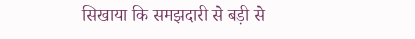सिखाया कि समझदारी से बड़ी से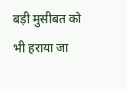बड़ी मुसीबत को भी हराया जा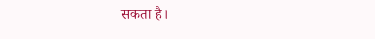सकता है।